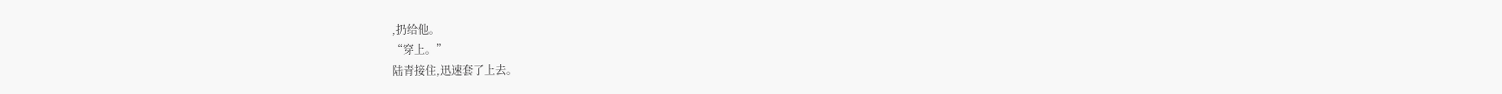,扔给他。
“穿上。”
陆青接住,迅速套了上去。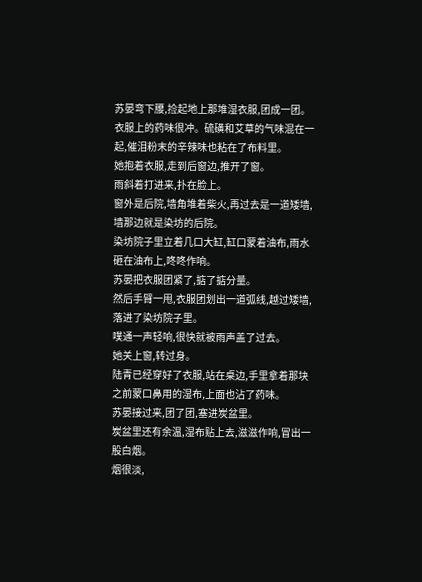苏晏弯下腰,捡起地上那堆湿衣服,团成一团。
衣服上的药味很冲。硫磺和艾草的气味混在一起,催泪粉末的辛辣味也粘在了布料里。
她抱着衣服,走到后窗边,推开了窗。
雨斜着打进来,扑在脸上。
窗外是后院,墙角堆着柴火,再过去是一道矮墙,墙那边就是染坊的后院。
染坊院子里立着几口大缸,缸口蒙着油布,雨水砸在油布上,咚咚作响。
苏晏把衣服团紧了,掂了掂分量。
然后手臂一甩,衣服团划出一道弧线,越过矮墙,落进了染坊院子里。
噗通一声轻响,很快就被雨声盖了过去。
她关上窗,转过身。
陆青已经穿好了衣服,站在桌边,手里拿着那块之前蒙口鼻用的湿布,上面也沾了药味。
苏晏接过来,团了团,塞进炭盆里。
炭盆里还有余温,湿布贴上去,滋滋作响,冒出一股白烟。
烟很淡,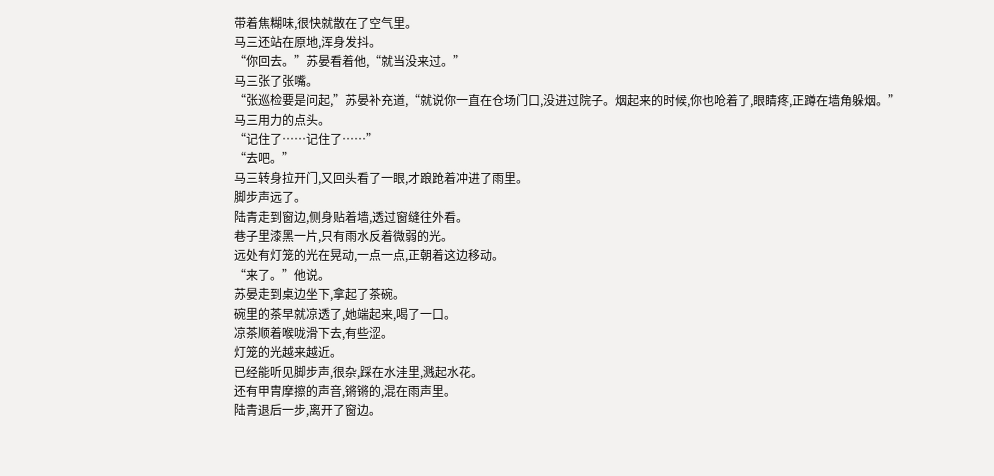带着焦糊味,很快就散在了空气里。
马三还站在原地,浑身发抖。
“你回去。”苏晏看着他,“就当没来过。”
马三张了张嘴。
“张巡检要是问起,”苏晏补充道,“就说你一直在仓场门口,没进过院子。烟起来的时候,你也呛着了,眼睛疼,正蹲在墙角躲烟。”
马三用力的点头。
“记住了……记住了……”
“去吧。”
马三转身拉开门,又回头看了一眼,才踉跄着冲进了雨里。
脚步声远了。
陆青走到窗边,侧身贴着墙,透过窗缝往外看。
巷子里漆黑一片,只有雨水反着微弱的光。
远处有灯笼的光在晃动,一点一点,正朝着这边移动。
“来了。”他说。
苏晏走到桌边坐下,拿起了茶碗。
碗里的茶早就凉透了,她端起来,喝了一口。
凉茶顺着喉咙滑下去,有些涩。
灯笼的光越来越近。
已经能听见脚步声,很杂,踩在水洼里,溅起水花。
还有甲胄摩擦的声音,锵锵的,混在雨声里。
陆青退后一步,离开了窗边。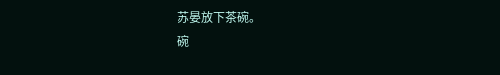苏晏放下茶碗。
碗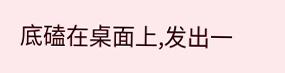底磕在桌面上,发出一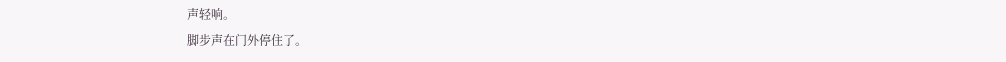声轻响。
脚步声在门外停住了。